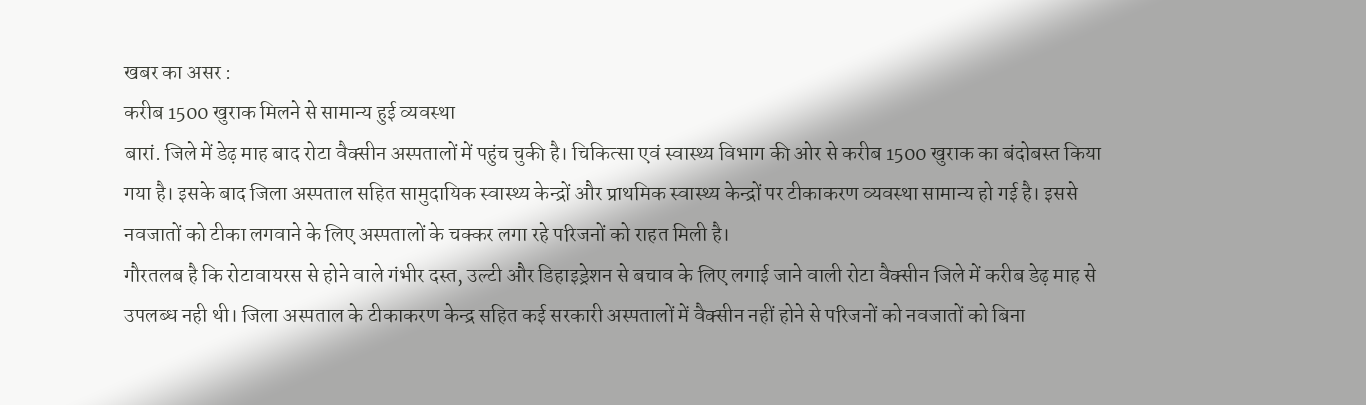खबर का असर :
करीब 1500 खुराक मिलने से सामान्य हुई व्यवस्था
बारां. जिले में डेढ़ माह बाद रोटा वैक्सीन अस्पतालों में पहुंच चुकी है। चिकित्सा एवं स्वास्थ्य विभाग की ओर से करीब 1500 खुराक का बंदोबस्त किया गया है। इसके बाद जिला अस्पताल सहित सामुदायिक स्वास्थ्य केन्द्रों और प्राथमिक स्वास्थ्य केन्द्रों पर टीकाकरण व्यवस्था सामान्य हो गई है। इससे नवजातों को टीका लगवाने के लिए अस्पतालों के चक्कर लगा रहे परिजनों को राहत मिली है।
गौरतलब है कि रोटावायरस से होने वाले गंभीर दस्त, उल्टी और डिहाइड्रेशन से बचाव के लिए लगाई जाने वाली रोटा वैक्सीन जिले में करीब डेढ़ माह से उपलब्ध नही थी। जिला अस्पताल के टीकाकरण केन्द्र सहित कई सरकारी अस्पतालों में वैक्सीन नहीं होने से परिजनों को नवजातों को बिना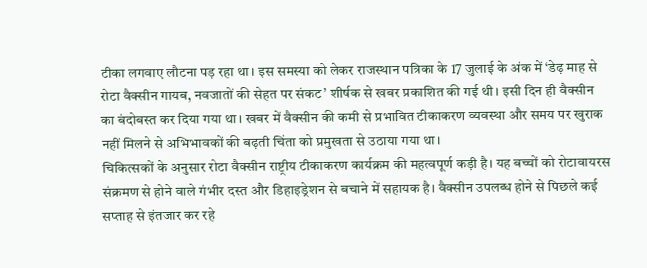टीका लगवाए लौटना पड़ रहा था। इस समस्या को लेकर राजस्थान पत्रिका के 17 जुलाई के अंक में ‘डेढ़ माह से रोटा वैक्सीन गायब, नवजातों की सेहत पर संकट’ शीर्षक से खबर प्रकाशित की गई थी। इसी दिन ही वैक्सीन का बंदोबस्त कर दिया गया था। खबर में वैक्सीन की कमी से प्रभावित टीकाकरण व्यवस्था और समय पर खुराक नहीं मिलने से अभिभावकों की बढ़ती चिंता को प्रमुखता से उठाया गया था।
चिकित्सकों के अनुसार रोटा वैक्सीन राष्ट्रीय टीकाकरण कार्यक्रम की महत्वपूर्ण कड़ी है। यह बच्चों को रोटावायरस संक्रमण से होने वाले गंभीर दस्त और डिहाइड्रेशन से बचाने में सहायक है। वैक्सीन उपलब्ध होने से पिछले कई सप्ताह से इंतजार कर रहे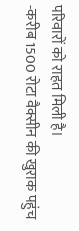परिवारों को राहत मिली है।
-करीब 1500 रोटा वैक्सीन की खुराक पहुंच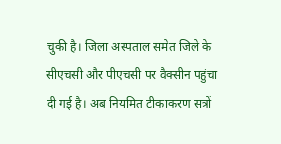चुकी है। जिला अस्पताल समेत जिले के सीएचसी और पीएचसी पर वैक्सीन पहुंचा दी गई है। अब नियमित टीकाकरण सत्रों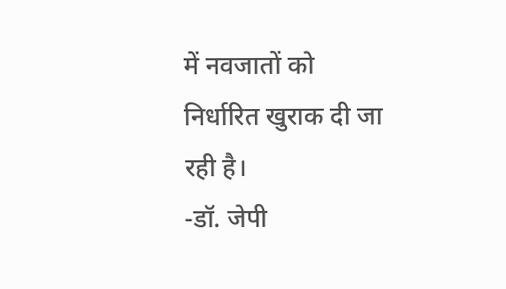में नवजातों को निर्धारित खुराक दी जा रही है।
-डॉ. जेपी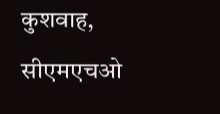कुशवाह, सीएमएचओ